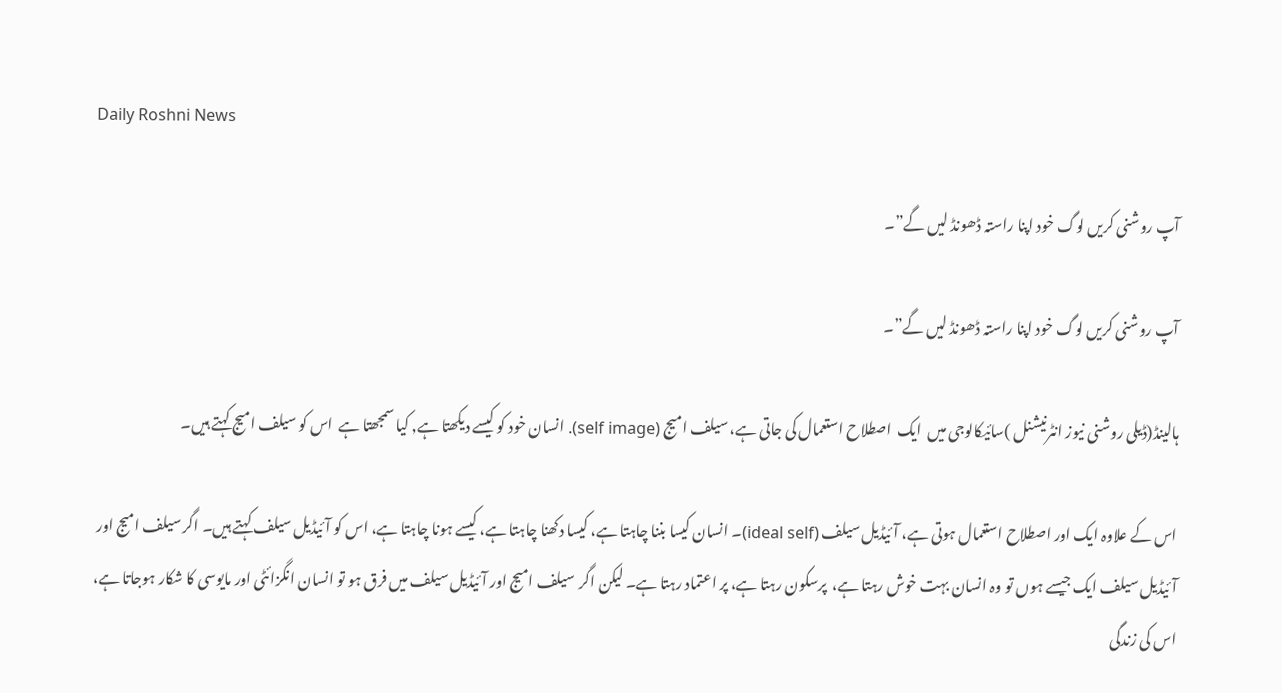Daily Roshni News

آپ روشنی کریں لوگ خود اپنا راستہ ڈھونڈ لیں گے”۔

آپ روشنی کریں لوگ خود اپنا راستہ ڈھونڈ لیں گے”۔

ہالینڈ(ڈیلی روشنی نیوز انٹرنیشنل )سائیکالوجی میں  ایک  اصطلاح استعمال کی جاتی ہے، سیلف امیج (self image). انسان خود کو کیسے دیکھتا ہے, کیا سمجھتا ہے  اس کو سیلف امیج کہتے ہیں۔

اس کے علاوہ ایک اور اصطلاح استعمال ہوتی ہے، آئیڈیل سیلف (ideal self)۔ انسان کیسا بننا چاہتا ہے، کیسا دکھنا چاہتا ہے، کیسے ہونا چاہتا ہے، اس کو آئیڈیل سیلف کہتے ہیں۔ اگر سیلف امیج اور آئیڈیل سیلف ایک جیسے ہوں تو وہ انسان بہت خوش رہتا ہے،  پرسکون رہتا ہے، پر اعتماد رہتا ہے۔ لیکن اگر  سیلف امیج اور آئیڈیل سیلف میں فرق ہو تو انسان انگزائٹی اور مایوسی کا شکار ہوجاتا ہے،  اس کی زندگی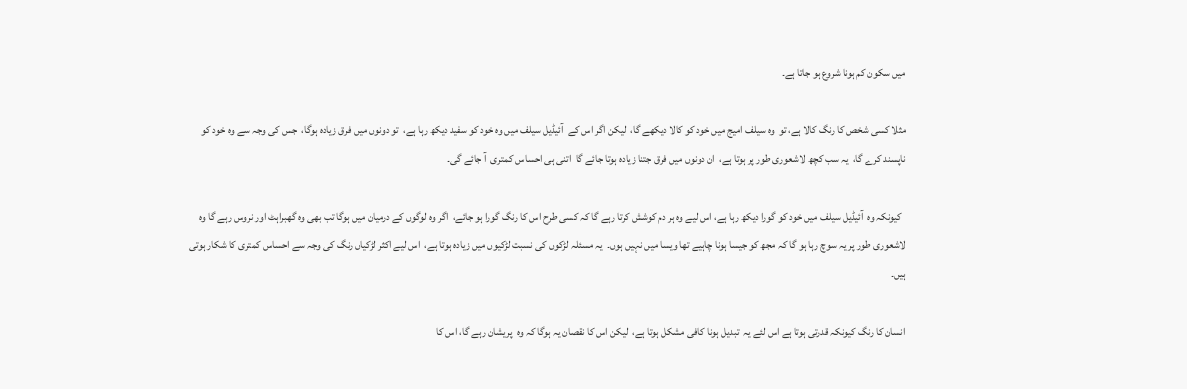میں سکون کم ہونا شروع ہو جاتا ہے۔

مثلا کسی شخص کا رنگ کالا ہے، تو  وہ سیلف امیج میں خود کو کالا دیکھے گا،  لیکن اگر اس کے  آئیڈیل سیلف میں وہ خود کو سفید دیکھ رہا ہے،  تو دونوں میں فرق زیادہ ہوگا،  جس کی وجہ سے وہ خود کو ناپسند کرے گا،  یہ سب کچھ لاشعوری طور پر ہوتا ہے،  ان دونوں میں فرق جتنا زیادہ ہوتا جائے گا  اتنی ہی احساس کمتری  آ جائے گی۔

  کیونکہ وہ  آئیڈیل سیلف میں خود کو گورا دیکھ رہا ہے، اس لیے وہ ہر دم کوشش کرتا رہے گا کہ کسی طرح اس کا رنگ گورا ہو جائے،  اگر وہ لوگوں کے درمیان میں ہوگا تب بھی وہ گھبراہٹ اور نروس رہے گا وہ لاشعوری طور پر یہ سوچ رہا ہو گا کہ مجھ کو جیسا ہونا چاہیے تھا ویسا میں نہیں ہوں۔  یہ مسئلہ لڑکوں کی نسبت لڑکیوں میں زیادہ ہوتا ہے،  اس لیے اکثر لڑکیاں رنگ کی وجہ سے احساس کمتری کا شکار ہوتی ہیں۔

انسان کا رنگ کیونکہ قدرتی ہوتا ہے اس لئے یہ  تبدیل ہونا کافی مشکل ہوتا ہے،  لیکن اس کا نقصان یہ ہوگا کہ وہ  پریشان رہے گا، اس کا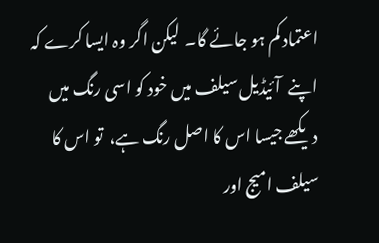اعتماد کم ہو جائے گا۔  لیکن اگر وہ ایسا کرے کہ  اپنے  آئیڈیل سیلف میں خود کو اسی رنگ میں دیکھے جیسا اس کا اصل رنگ ہے،  تو اس کا سیلف امیج اور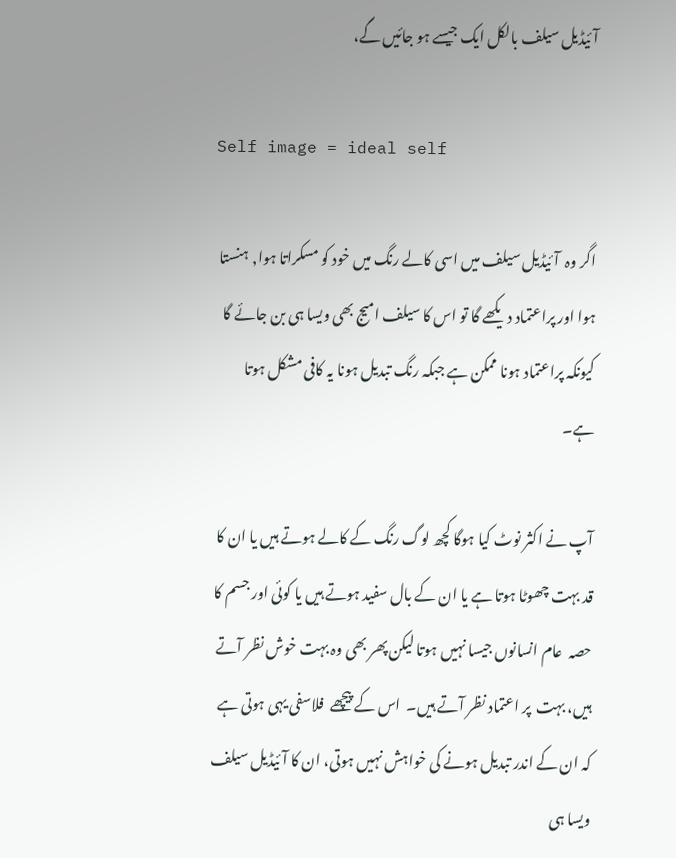آئیڈیل سیلف بالکل ایک جیسے ہو جائیں گے،

Self image = ideal self

اگر وہ  آئیڈیل سیلف میں اسی کالے رنگ میں خود کو مسکراتا ہوا, ہنستا ہوا اور پراعتماد دیکھے گا تو اس کا سیلف امیج بھی ویسا ہی بن جائے گا کیونکہ پراعتماد ہونا ممکن ہے جبکہ رنگ تبدیل ہونا یہ کافی مشکل ہوتا ہے۔

آپ نے اکثر نوٹ کیا ہوگا کچھ لوگ رنگ کے کالے ہوتے ہیں یا ان کا قد بہت چھوٹا ہوتا ہے یا ان کے بال سفید ہوتے ہیں یا کوئی اور جسم کا حصہ  عام انسانوں جیسا نہیں ہوتا لیکن پھر بھی وہ بہت خوش نظر آتے ہیں، بہت  پر اعتماد نظر آتے ہیں۔  اس کے پیچھے  فلاسفی یہی ہوتی ہے کہ ان کے اندر تبدیل ہونے کی خواہش نہیں ہوتی، ان کا آئیڈیل سیلف ویسا ہی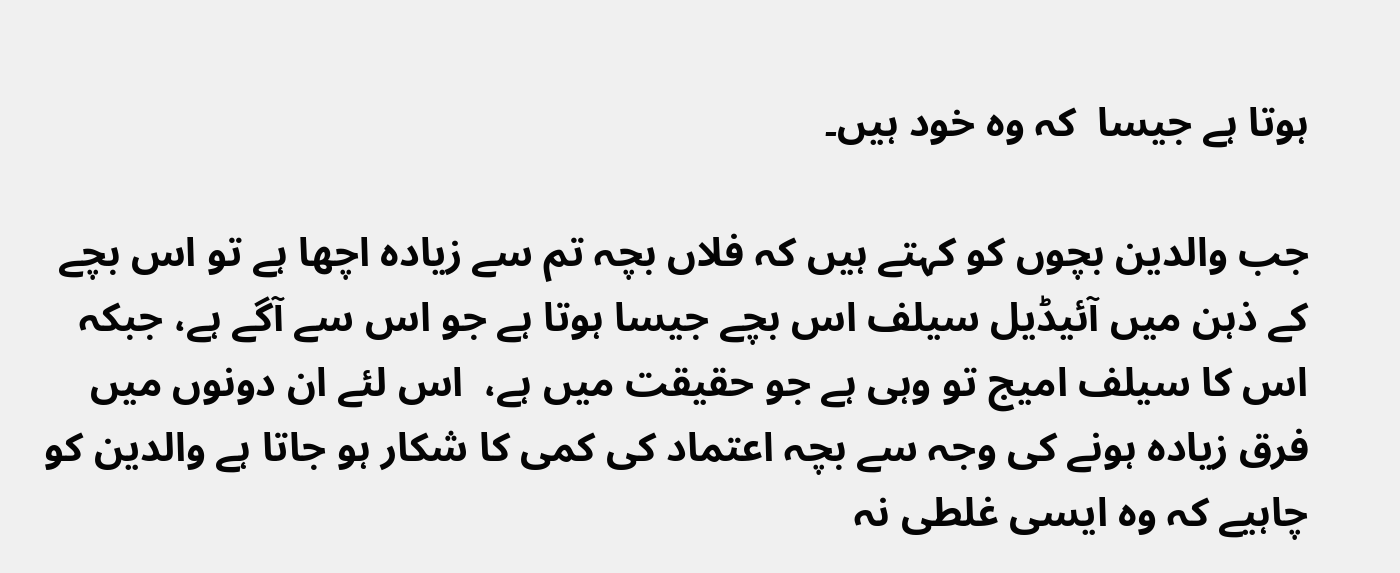ہوتا ہے جیسا  کہ وہ خود ہیں۔

جب والدین بچوں کو کہتے ہیں کہ فلاں بچہ تم سے زیادہ اچھا ہے تو اس بچے کے ذہن میں آئیڈیل سیلف اس بچے جیسا ہوتا ہے جو اس سے آگے ہے، جبکہ اس کا سیلف امیج تو وہی ہے جو حقیقت میں ہے،  اس لئے ان دونوں میں فرق زیادہ ہونے کی وجہ سے بچہ اعتماد کی کمی کا شکار ہو جاتا ہے والدین کو چاہیے کہ وہ ایسی غلطی نہ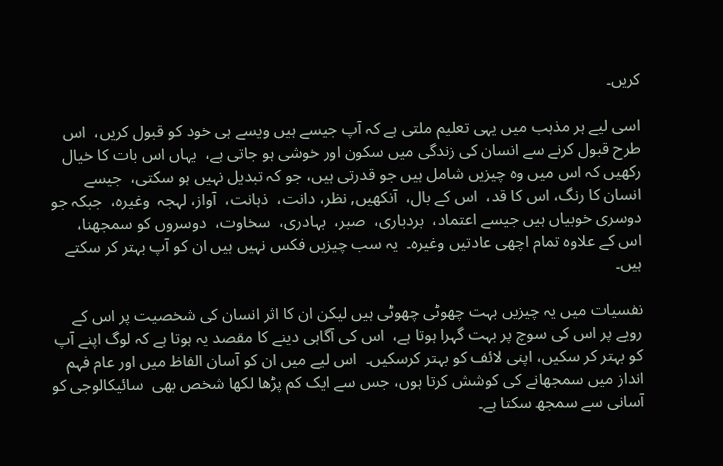کریں۔

اسی لیے ہر مذہب میں یہی تعلیم ملتی ہے کہ آپ جیسے ہیں ویسے ہی خود کو قبول کریں،  اس طرح قبول کرنے سے انسان کی زندگی میں سکون اور خوشی ہو جاتی ہے،  یہاں اس بات کا خیال رکھیں کہ اس میں وہ چیزیں شامل ہیں جو قدرتی ہیں، جو کہ تبدیل نہیں ہو سکتی،  جیسے انسان کا رنگ، اس کا قد،  اس کے بال،  آنکھیں, نظر، دانت،  ذہانت،  آواز، لہجہ  وغیرہ،  جبکہ جو دوسری خوبیاں ہیں جیسے اعتماد،  بردباری،  صبر،  بہادری،  سخاوت،  دوسروں کو سمجھنا،  اس کے علاوہ تمام اچھی عادتیں وغیرہ۔  یہ سب چیزیں فکس نہیں ہیں ان کو آپ بہتر کر سکتے ہیں۔

نفسیات میں یہ چیزیں بہت چھوٹی چھوٹی ہیں لیکن ان کا اثر انسان کی شخصیت پر اس کے رویے پر اس کی سوچ پر بہت گہرا ہوتا ہے،  اس کی آگاہی دینے کا مقصد یہ ہوتا ہے کہ لوگ اپنے آپ کو بہتر کر سکیں، اپنی لائف کو بہتر کرسکیں۔  اس لیے میں ان کو آسان الفاظ میں اور عام فہم انداز میں سمجھانے کی کوشش کرتا ہوں، جس سے ایک کم پڑھا لکھا شخص بھی  سائیکالوجی کو آسانی سے سمجھ سکتا ہے۔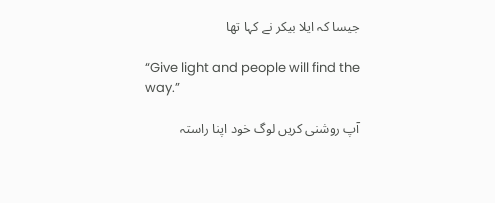جیسا کہ ایلا بیکر نے کہا تھا

“Give light and people will find the way.”

آپ روشنی کریں لوگ خود اپنا راستہ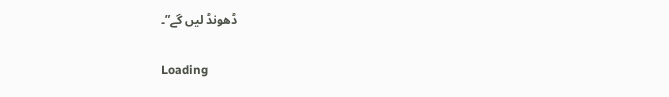ڈھونڈ لیں گے”۔

Loading